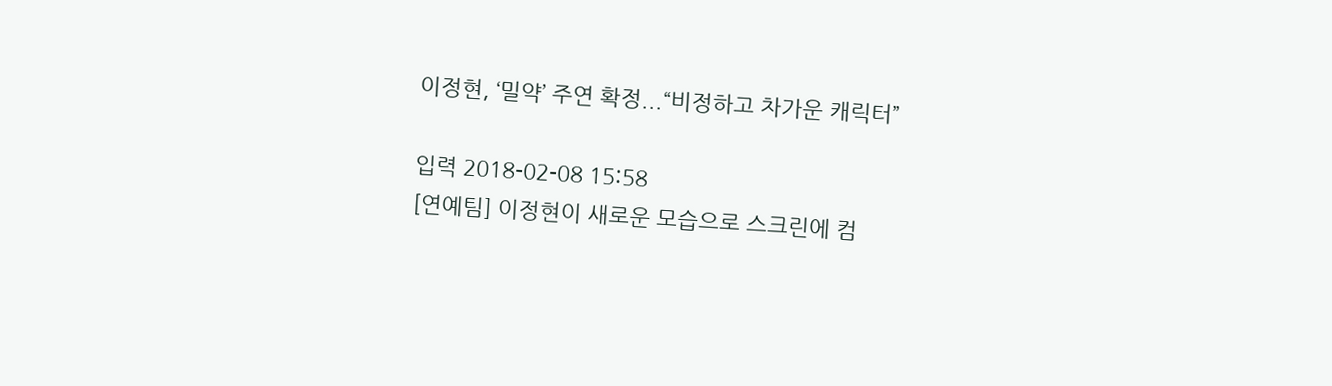이정현, ‘밀약’ 주연 확정...“비정하고 차가운 캐릭터”

입력 2018-02-08 15:58
[연예팀] 이정현이 새로운 모습으로 스크린에 컴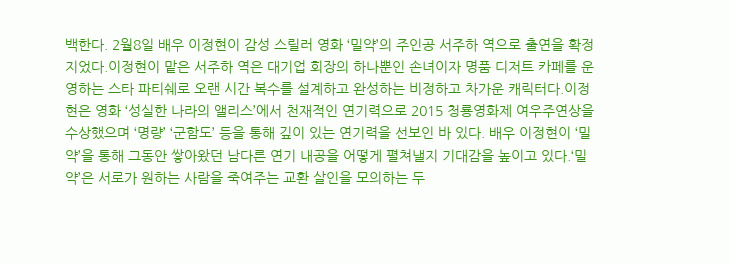백한다. 2월8일 배우 이정현이 감성 스릴러 영화 ‘밀약’의 주인공 서주하 역으로 출연을 확정지었다.이정현이 맡은 서주하 역은 대기업 회장의 하나뿐인 손녀이자 명품 디저트 카페를 운영하는 스타 파티쉐로 오랜 시간 복수를 설계하고 완성하는 비정하고 차가운 캐릭터다.이정현은 영화 ‘성실한 나라의 앨리스’에서 천재적인 연기력으로 2015 청룡영화제 여우주연상을 수상했으며 ‘명량’ ‘군함도’ 등을 통해 깊이 있는 연기력을 선보인 바 있다. 배우 이정현이 ‘밀약’을 통해 그동안 쌓아왔던 남다른 연기 내공을 어떻게 펼쳐낼지 기대감을 높이고 있다.‘밀약’은 서로가 원하는 사람을 죽여주는 교환 살인을 모의하는 두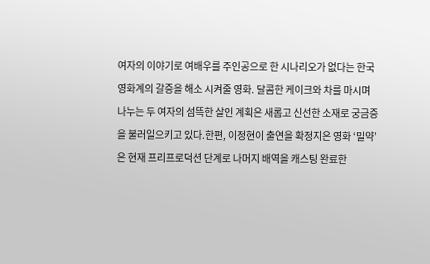여자의 이야기로 여배우를 주인공으로 한 시나리오가 없다는 한국 영화계의 갈증을 해소 시켜줄 영화. 달콤한 케이크와 차를 마시며 나누는 두 여자의 섬뜩한 살인 계획은 새롭고 신선한 소재로 궁금증을 불러일으키고 있다.한편, 이정현이 출연을 확정지은 영화 ‘밀약’은 현재 프리프로덕션 단계로 나머지 배역을 캐스팅 완료한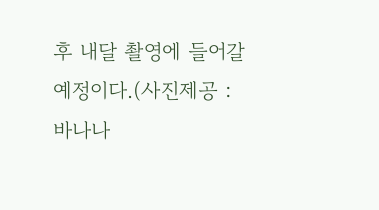후 내달 촬영에 들어갈 예정이다.(사진제공 : 바나나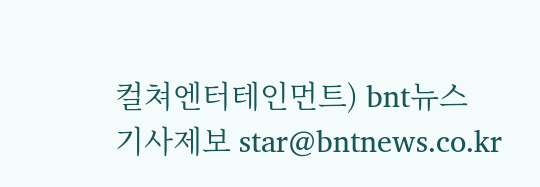컬쳐엔터테인먼트) bnt뉴스 기사제보 star@bntnews.co.kr